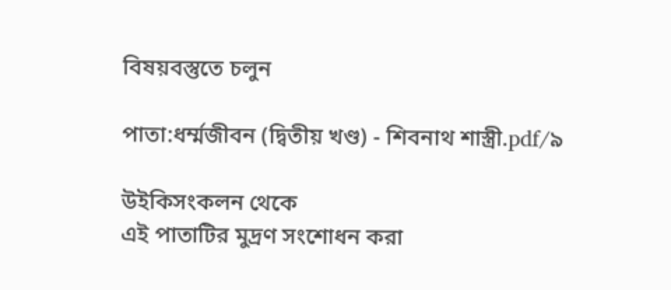বিষয়বস্তুতে চলুন

পাতা:ধর্ম্মজীবন (দ্বিতীয় খণ্ড) - শিবনাথ শাস্ত্রী.pdf/৯

উইকিসংকলন থেকে
এই পাতাটির মুদ্রণ সংশোধন করা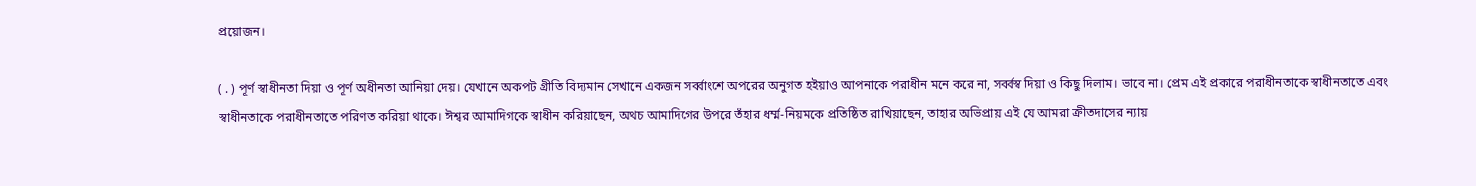প্রয়োজন।

( . ) পূর্ণ স্বাধীনতা দিয়া ও পূর্ণ অধীনতা আনিয়া দেয়। যেখানে অকপট গ্ৰীতি বিদ্যমান সেখানে একজন সৰ্ব্বাংশে অপরের অনুগত হইয়াও আপনাকে পরাধীন মনে করে না, সৰ্ব্বস্ব দিয়া ও কিছু দিলাম। ভাবে না। প্ৰেম এই প্রকারে পরাধীনতাকে স্বাধীনতাতে এবং স্বাধীনতাকে পরাধীনতাতে পরিণত করিয়া থাকে। ঈশ্বর আমাদিগকে স্বাধীন করিয়াছেন, অথচ আমাদিগের উপরে তঁহার ধৰ্ম্ম-নিয়মকে প্ৰতিষ্ঠিত রাখিয়াছেন, তাহার অভিপ্ৰায় এই যে আমরা ক্রীতদাসের ন্যায়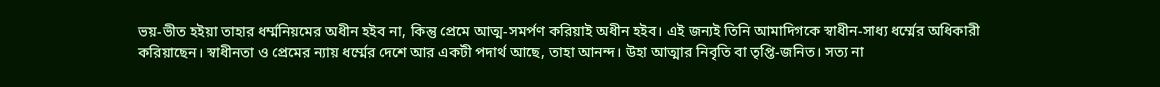ভয়-ভীত হইয়া তাহার ধৰ্ম্মনিয়মের অধীন হইব না, কিন্তু প্ৰেমে আত্ম-সমৰ্পণ করিয়াই অধীন হইব। এই জন্যই তিনি আমাদিগকে স্বাধীন-সাধ্য ধৰ্ম্মের অধিকারী করিয়াছেন। স্বাধীনতা ও প্রেমের ন্যায় ধৰ্ম্মের দেশে আর একটী পদার্থ আছে, তাহা আনন্দ। উহা আত্মার নিবৃতি বা তৃপ্তি-জনিত। সত্য না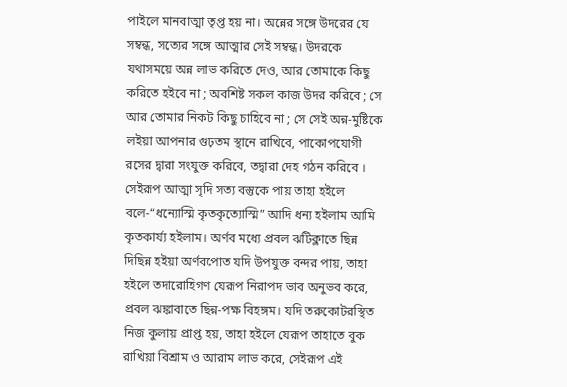পাইলে মানবাত্মা তৃপ্ত হয় না। অন্নের সঙ্গে উদরের যে সম্বন্ধ, সত্যের সঙ্গে আত্মার সেই সম্বন্ধ। উদরকে যথাসময়ে অন্ন লাভ করিতে দেও, আর তোমাকে কিছু করিতে হইবে না ; অবশিষ্ট সকল কাজ উদর করিবে ; সে আর তোমার নিকট কিছু চাহিবে না ; সে সেই অন্ন-মুষ্টিকে লইয়া আপনার গুঢ়তম স্থানে রাখিবে, পাকোপযোগী রসের দ্বারা সংযুক্ত করিবে, তদ্বারা দেহ গঠন করিবে । সেইরূপ আত্মা সৃদি সত্য বস্তুকে পায় তাহা হইলে বলে-“ধন্যোস্মি কৃতকৃত্যোস্মি” আদি ধন্য হইলাম আমি কৃতকাৰ্য্য হইলাম। অর্ণব মধ্যে প্ৰবল ঝটিক্লাতে ছিন্ন দিছিন্ন হইয়া অর্ণবপোত যদি উপযুক্ত বন্দর পায়, তাহা হইলে তদারোহিগণ যেরূপ নিরাপদ ভাব অনুভব করে, প্ৰবল ঝঙ্কাবাতে ছিন্ন-পক্ষ বিহঙ্গম। যদি তরুকোটরস্থিত নিজ কুলায় প্ৰাপ্ত হয়, তাহা হইলে যেরূপ তাহাতে বুক রাখিয়া বিশ্রাম ও আরাম লাভ করে, সেইরূপ এই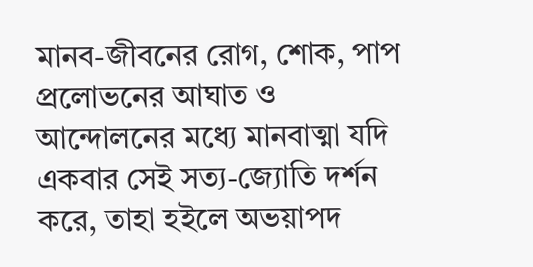মানব-জীবনের রোগ, শোক, পাপ প্ৰলোভনের আঘাত ও আন্দোলনের মধ্যে মানবাত্মা যদি একবার সেই সত্য-জ্যোতি দর্শন করে, তাহা হইলে অভয়াপদ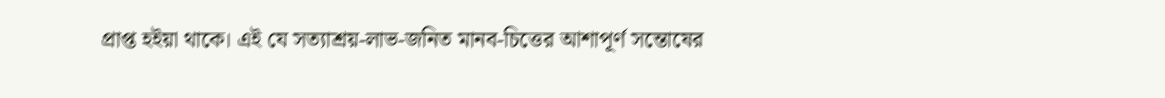প্ৰাপ্ত হইয়া থাকে। এই যে সত্যাশ্রয়-লাভ-জনিত মানব-চিত্তের আশাপূর্ণ সন্তোষের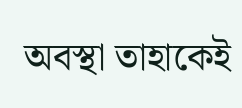অবস্থা তাহাকেই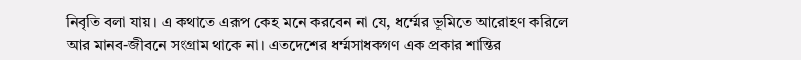নিবৃতি বলা যায়। এ কথাতে এরূপ কেহ মনে করবেন না যে, ধৰ্ম্মের ভূমিতে আরোহণ করিলে আর মানব-জীবনে সংগ্ৰাম থাকে না। এতদেশের ধৰ্ম্মসাধকগণ এক প্রকার শান্তির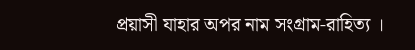প্রয়াসী যাহার অপর নাম সংগ্রাম-রাহিত্য ।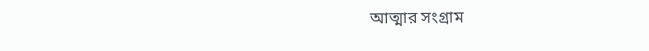আত্মার সংগ্ৰাম